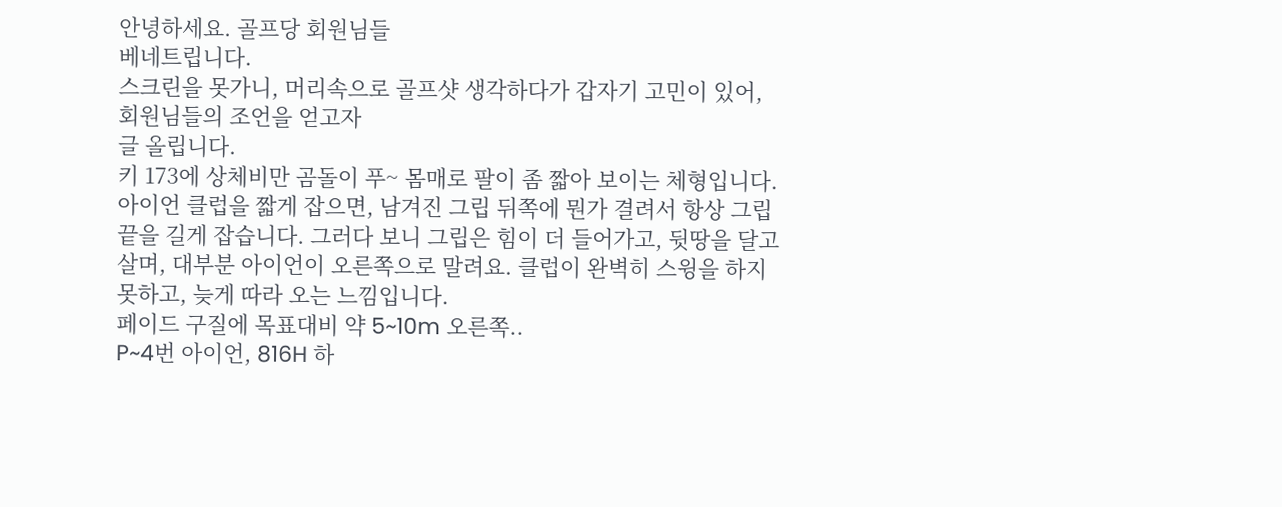안녕하세요. 골프당 회원님들
베네트립니다.
스크린을 못가니, 머리속으로 골프샷 생각하다가 갑자기 고민이 있어, 회원님들의 조언을 얻고자
글 올립니다.
키 173에 상체비만 곰돌이 푸~ 몸매로 팔이 좀 짧아 보이는 체형입니다. 아이언 클럽을 짧게 잡으면, 남겨진 그립 뒤쪽에 뭔가 결려서 항상 그립끝을 길게 잡습니다. 그러다 보니 그립은 힘이 더 들어가고, 뒷땅을 달고 살며, 대부분 아이언이 오른쪽으로 말려요. 클럽이 완벽히 스윙을 하지 못하고, 늦게 따라 오는 느낌입니다.
페이드 구질에 목표대비 약 5~10m 오른쪽..
P~4번 아이언, 816H 하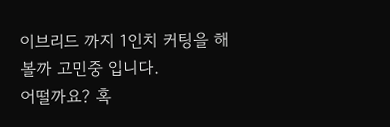이브리드 까지 1인치 커팅을 해볼까 고민중 입니다.
어떨까요? 혹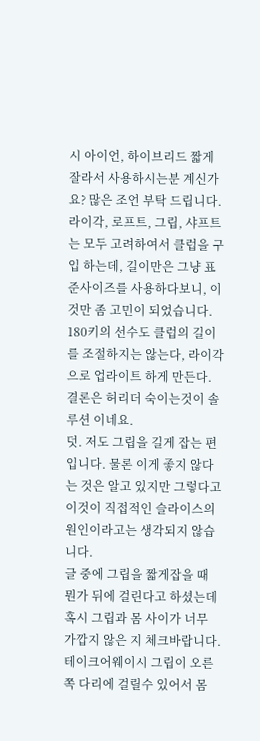시 아이언, 하이브리드 짧게 잘라서 사용하시는분 계신가요? 많은 조언 부탁 드립니다.
라이각, 로프트, 그립, 샤프트는 모두 고려하여서 클럽을 구입 하는데, 길이만은 그냥 표준사이즈를 사용하다보니, 이것만 좀 고민이 되었습니다.
180키의 선수도 클럽의 길이를 조절하지는 않는다, 라이각으로 업라이트 하게 만든다.
결론은 허리더 숙이는것이 솔루션 이네요.
덧. 저도 그립을 길게 잡는 편입니다. 물론 이게 좋지 않다는 것은 알고 있지만 그렇다고 이것이 직접적인 슬라이스의 원인이라고는 생각되지 않습니다.
글 중에 그립을 짧게잡을 때 뭔가 뒤에 걸린다고 하셨는데 혹시 그립과 몸 사이가 너무 가깝지 않은 지 체크바랍니다. 테이크어웨이시 그립이 오른쪽 다리에 걸릴수 있어서 몸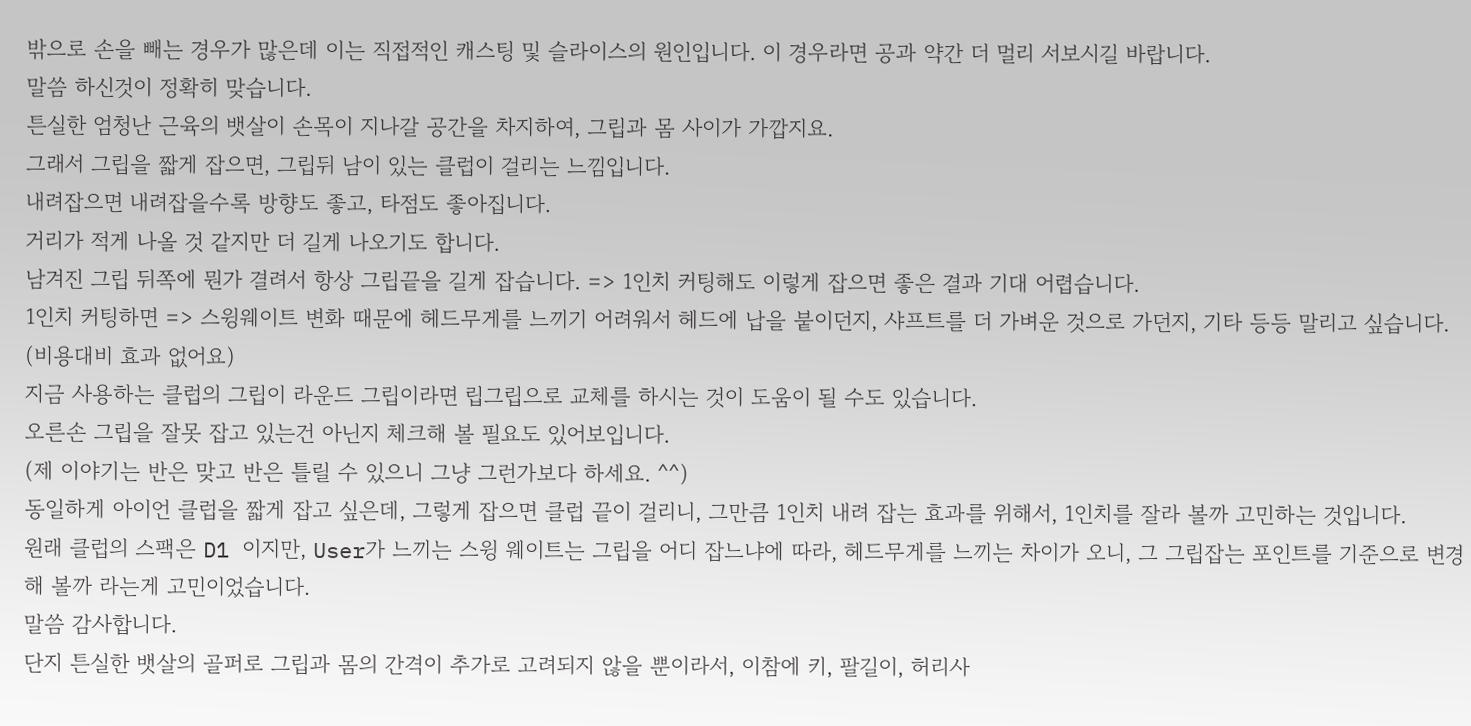밖으로 손을 빼는 경우가 많은데 이는 직접적인 캐스팅 및 슬라이스의 원인입니다. 이 경우라면 공과 약간 더 멀리 서보시길 바랍니다.
말씀 하신것이 정확히 맞습니다.
튼실한 엄청난 근육의 뱃살이 손목이 지나갈 공간을 차지하여, 그립과 몸 사이가 가깝지요.
그래서 그립을 짧게 잡으면, 그립뒤 남이 있는 클럽이 걸리는 느낌입니다.
내려잡으면 내려잡을수록 방향도 좋고, 타점도 좋아집니다.
거리가 적게 나올 것 같지만 더 길게 나오기도 합니다.
남겨진 그립 뒤쪽에 뭔가 결려서 항상 그립끝을 길게 잡습니다. => 1인치 커팅해도 이렇게 잡으면 좋은 결과 기대 어렵습니다.
1인치 커팅하면 => 스윙웨이트 변화 때문에 헤드무게를 느끼기 어려워서 헤드에 납을 붙이던지, 샤프트를 더 가벼운 것으로 가던지, 기타 등등 말리고 싶습니다. (비용대비 효과 없어요)
지금 사용하는 클럽의 그립이 라운드 그립이라면 립그립으로 교체를 하시는 것이 도움이 될 수도 있습니다.
오른손 그립을 잘못 잡고 있는건 아닌지 체크해 볼 필요도 있어보입니다.
(제 이야기는 반은 맞고 반은 틀릴 수 있으니 그냥 그런가보다 하세요. ^^)
동일하게 아이언 클럽을 짧게 잡고 싶은데, 그렇게 잡으면 클럽 끝이 걸리니, 그만큼 1인치 내려 잡는 효과를 위해서, 1인치를 잘라 볼까 고민하는 것입니다.
원래 클럽의 스팩은 D1 이지만, User가 느끼는 스윙 웨이트는 그립을 어디 잡느냐에 따라, 헤드무게를 느끼는 차이가 오니, 그 그립잡는 포인트를 기준으로 변경해 볼까 라는게 고민이었습니다.
말씀 감사합니다.
단지 튼실한 뱃살의 골퍼로 그립과 몸의 간격이 추가로 고려되지 않을 뿐이라서, 이참에 키, 팔길이, 허리사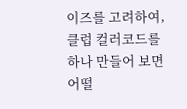이즈를 고려하여, 클럽 컬러코드를 하나 만들어 보면 어떨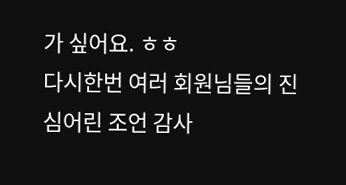가 싶어요. ㅎㅎ
다시한번 여러 회원님들의 진심어린 조언 감사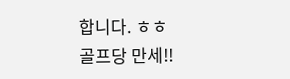합니다. ㅎㅎ
골프당 만세!!